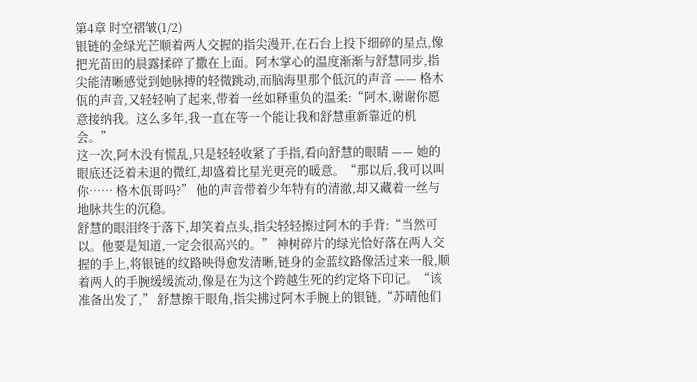第4章 时空褶皱(1/2)
银链的金绿光芒顺着两人交握的指尖漫开,在石台上投下细碎的星点,像把光苗田的晨露揉碎了撒在上面。阿木掌心的温度渐渐与舒慧同步,指尖能清晰感觉到她脉搏的轻微跳动,而脑海里那个低沉的声音 —— 格木佤的声音,又轻轻响了起来,带着一丝如释重负的温柔:“阿木,谢谢你愿意接纳我。这么多年,我一直在等一个能让我和舒慧重新靠近的机会。”
这一次,阿木没有慌乱,只是轻轻收紧了手指,看向舒慧的眼睛 —— 她的眼底还泛着未退的微红,却盛着比星光更亮的暖意。“那以后,我可以叫你…… 格木佤哥吗?” 他的声音带着少年特有的清澈,却又藏着一丝与地脉共生的沉稳。
舒慧的眼泪终于落下,却笑着点头,指尖轻轻擦过阿木的手背:“当然可以。他要是知道,一定会很高兴的。” 神树碎片的绿光恰好落在两人交握的手上,将银链的纹路映得愈发清晰,链身的金蓝纹路像活过来一般,顺着两人的手腕缓缓流动,像是在为这个跨越生死的约定烙下印记。“该准备出发了,” 舒慧擦干眼角,指尖拂过阿木手腕上的银链,“苏晴他们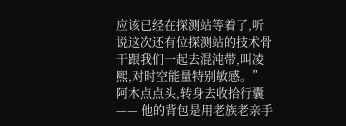应该已经在探测站等着了,听说这次还有位探测站的技术骨干跟我们一起去混沌带,叫凌熙,对时空能量特别敏感。”
阿木点点头,转身去收拾行囊 —— 他的背包是用老族老亲手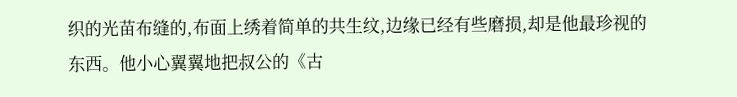织的光苗布缝的,布面上绣着简单的共生纹,边缘已经有些磨损,却是他最珍视的东西。他小心翼翼地把叔公的《古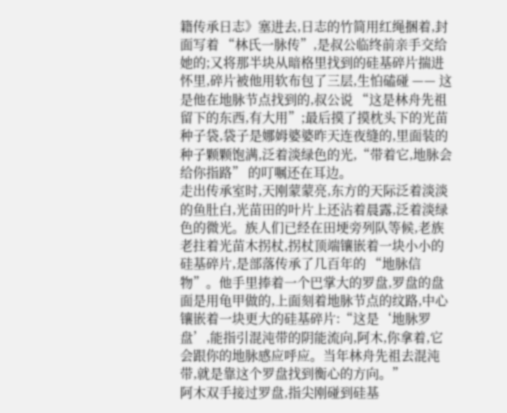籍传承日志》塞进去,日志的竹简用红绳捆着,封面写着 “林氏一脉传”,是叔公临终前亲手交给她的;又将那半块从暗格里找到的硅基碎片揣进怀里,碎片被他用软布包了三层,生怕磕碰 —— 这是他在地脉节点找到的,叔公说 “这是林舟先祖留下的东西,有大用”;最后摸了摸枕头下的光苗种子袋,袋子是娜姆婆婆昨天连夜缝的,里面装的种子颗颗饱满,泛着淡绿色的光,“带着它,地脉会给你指路” 的叮嘱还在耳边。
走出传承室时,天刚蒙蒙亮,东方的天际泛着淡淡的鱼肚白,光苗田的叶片上还沾着晨露,泛着淡绿色的微光。族人们已经在田埂旁列队等候,老族老拄着光苗木拐杖,拐杖顶端镶嵌着一块小小的硅基碎片,是部落传承了几百年的 “地脉信物”。他手里捧着一个巴掌大的罗盘,罗盘的盘面是用龟甲做的,上面刻着地脉节点的纹路,中心镶嵌着一块更大的硅基碎片:“这是‘地脉罗盘’,能指引混沌带的阴能流向,阿木,你拿着,它会跟你的地脉感应呼应。当年林舟先祖去混沌带,就是靠这个罗盘找到衡心的方向。”
阿木双手接过罗盘,指尖刚碰到硅基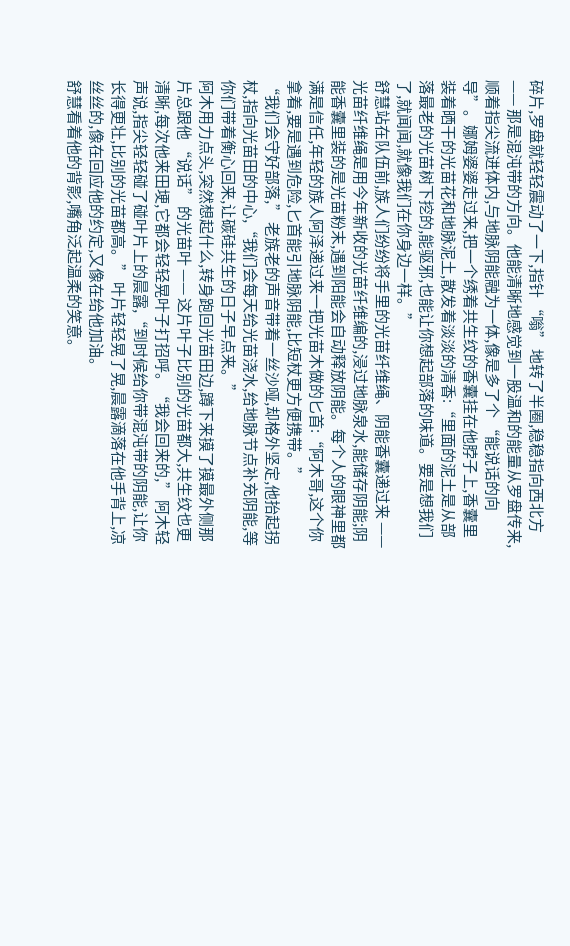碎片,罗盘就轻轻震动了一下,指针 “嗡” 地转了半圈,稳稳指向西北方 —— 那是混沌带的方向。他能清晰地感觉到一股温和的能量从罗盘传来,顺着指尖流进体内,与地脉阴能融为一体,像是多了个 “能说话的向导”。娜姆婆婆走过来,把一个绣着共生纹的香囊挂在他脖子上,香囊里装着晒干的光苗花和地脉泥土,散发着淡淡的清香:“里面的泥土是从部落最老的光苗树下挖的,能驱邪,也能让你想起部落的味道。要是想我们了,就闻闻,就像我们在你身边一样。”
舒慧站在队伍前,族人们纷纷将手里的光苗纤维绳、阴能香囊递过来 —— 光苗纤维绳是用今年新收的光苗纤维编的,浸过地脉泉水,能储存阴能;阴能香囊里装的是光苗粉末,遇到阳能会自动释放阴能。每个人的眼神里都满是信任,年轻的族人阿泽递过来一把光苗木做的匕首:“阿木哥,这个你拿着,要是遇到危险,匕首能引地脉阴能,比短杖更方便携带。”
“我们会守好部落,” 老族老的声音带着一丝沙哑,却格外坚定,他抬起拐杖,指向光苗田的中心,“我们会每天给光苗浇水,给地脉节点补充阴能,等你们带着衡心回来,让碳硅共生的日子早点来。”
阿木用力点头,突然想起什么,转身跑回光苗田边,蹲下来摸了摸最外侧那片总跟他 “说话” 的光苗叶 —— 这片叶子比别的光苗都大,共生纹也更清晰,每次他来田埂,它都会轻轻晃叶子打招呼。“我会回来的,” 阿木轻声说,指尖轻轻碰了碰叶片上的晨露,“到时候给你带混沌带的阴能,让你长得更壮,比别的光苗都高。” 叶片轻轻晃了晃,晨露滴落在他手背上,凉丝丝的,像在回应他的约定,又像在给他加油。
舒慧看着他的背影,嘴角泛起温柔的笑意。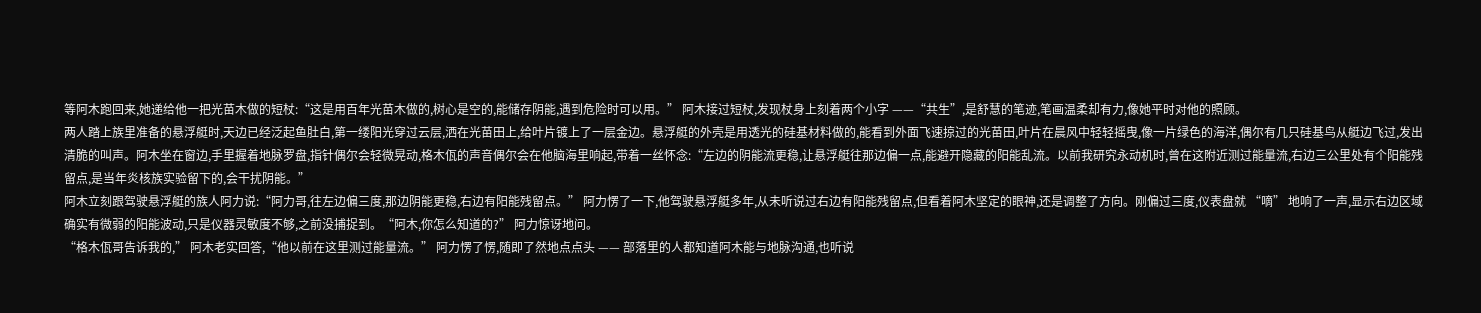等阿木跑回来,她递给他一把光苗木做的短杖:“这是用百年光苗木做的,树心是空的,能储存阴能,遇到危险时可以用。” 阿木接过短杖,发现杖身上刻着两个小字 ——“共生”,是舒慧的笔迹,笔画温柔却有力,像她平时对他的照顾。
两人踏上族里准备的悬浮艇时,天边已经泛起鱼肚白,第一缕阳光穿过云层,洒在光苗田上,给叶片镀上了一层金边。悬浮艇的外壳是用透光的硅基材料做的,能看到外面飞速掠过的光苗田,叶片在晨风中轻轻摇曳,像一片绿色的海洋,偶尔有几只硅基鸟从艇边飞过,发出清脆的叫声。阿木坐在窗边,手里握着地脉罗盘,指针偶尔会轻微晃动,格木佤的声音偶尔会在他脑海里响起,带着一丝怀念:“左边的阴能流更稳,让悬浮艇往那边偏一点,能避开隐藏的阳能乱流。以前我研究永动机时,曾在这附近测过能量流,右边三公里处有个阳能残留点,是当年炎核族实验留下的,会干扰阴能。”
阿木立刻跟驾驶悬浮艇的族人阿力说:“阿力哥,往左边偏三度,那边阴能更稳,右边有阳能残留点。” 阿力愣了一下,他驾驶悬浮艇多年,从未听说过右边有阳能残留点,但看着阿木坚定的眼神,还是调整了方向。刚偏过三度,仪表盘就 “嘀” 地响了一声,显示右边区域确实有微弱的阳能波动,只是仪器灵敏度不够,之前没捕捉到。“阿木,你怎么知道的?” 阿力惊讶地问。
“格木佤哥告诉我的,” 阿木老实回答,“他以前在这里测过能量流。” 阿力愣了愣,随即了然地点点头 —— 部落里的人都知道阿木能与地脉沟通,也听说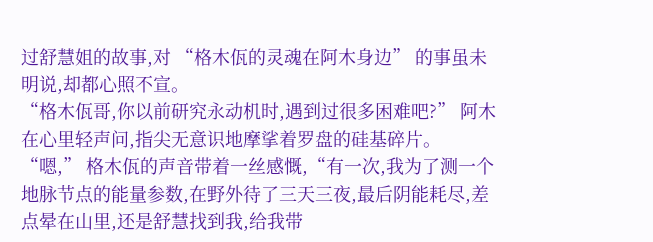过舒慧姐的故事,对 “格木佤的灵魂在阿木身边” 的事虽未明说,却都心照不宣。
“格木佤哥,你以前研究永动机时,遇到过很多困难吧?” 阿木在心里轻声问,指尖无意识地摩挲着罗盘的硅基碎片。
“嗯,” 格木佤的声音带着一丝感慨,“有一次,我为了测一个地脉节点的能量参数,在野外待了三天三夜,最后阴能耗尽,差点晕在山里,还是舒慧找到我,给我带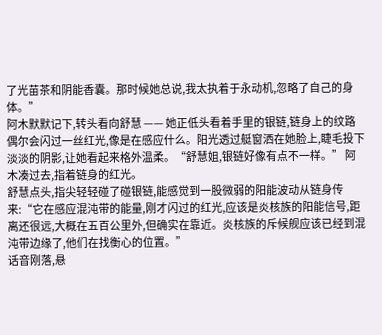了光苗茶和阴能香囊。那时候她总说,我太执着于永动机,忽略了自己的身体。”
阿木默默记下,转头看向舒慧 —— 她正低头看着手里的银链,链身上的纹路偶尔会闪过一丝红光,像是在感应什么。阳光透过艇窗洒在她脸上,睫毛投下淡淡的阴影,让她看起来格外温柔。“舒慧姐,银链好像有点不一样。” 阿木凑过去,指着链身的红光。
舒慧点头,指尖轻轻碰了碰银链,能感觉到一股微弱的阳能波动从链身传来:“它在感应混沌带的能量,刚才闪过的红光,应该是炎核族的阳能信号,距离还很远,大概在五百公里外,但确实在靠近。炎核族的斥候舰应该已经到混沌带边缘了,他们在找衡心的位置。”
话音刚落,悬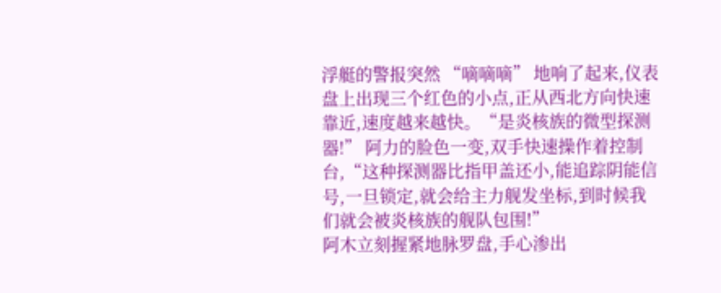浮艇的警报突然 “嘀嘀嘀” 地响了起来,仪表盘上出现三个红色的小点,正从西北方向快速靠近,速度越来越快。“是炎核族的微型探测器!” 阿力的脸色一变,双手快速操作着控制台,“这种探测器比指甲盖还小,能追踪阴能信号,一旦锁定,就会给主力舰发坐标,到时候我们就会被炎核族的舰队包围!”
阿木立刻握紧地脉罗盘,手心渗出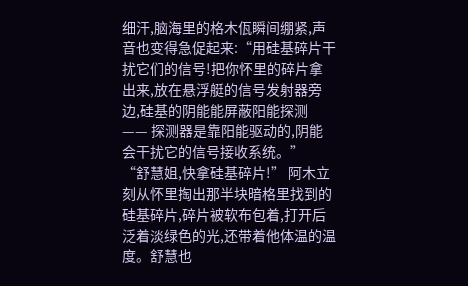细汗,脑海里的格木佤瞬间绷紧,声音也变得急促起来:“用硅基碎片干扰它们的信号!把你怀里的碎片拿出来,放在悬浮艇的信号发射器旁边,硅基的阴能能屏蔽阳能探测 —— 探测器是靠阳能驱动的,阴能会干扰它的信号接收系统。”
“舒慧姐,快拿硅基碎片!” 阿木立刻从怀里掏出那半块暗格里找到的硅基碎片,碎片被软布包着,打开后泛着淡绿色的光,还带着他体温的温度。舒慧也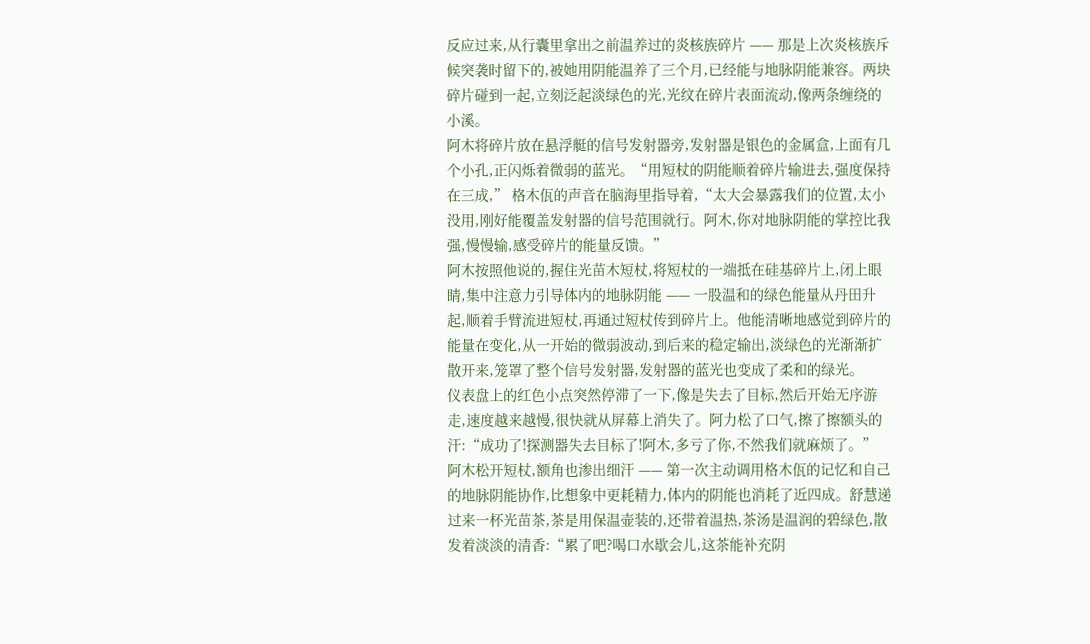反应过来,从行囊里拿出之前温养过的炎核族碎片 —— 那是上次炎核族斥候突袭时留下的,被她用阴能温养了三个月,已经能与地脉阴能兼容。两块碎片碰到一起,立刻泛起淡绿色的光,光纹在碎片表面流动,像两条缠绕的小溪。
阿木将碎片放在悬浮艇的信号发射器旁,发射器是银色的金属盒,上面有几个小孔,正闪烁着微弱的蓝光。“用短杖的阴能顺着碎片输进去,强度保持在三成,” 格木佤的声音在脑海里指导着,“太大会暴露我们的位置,太小没用,刚好能覆盖发射器的信号范围就行。阿木,你对地脉阴能的掌控比我强,慢慢输,感受碎片的能量反馈。”
阿木按照他说的,握住光苗木短杖,将短杖的一端抵在硅基碎片上,闭上眼睛,集中注意力引导体内的地脉阴能 —— 一股温和的绿色能量从丹田升起,顺着手臂流进短杖,再通过短杖传到碎片上。他能清晰地感觉到碎片的能量在变化,从一开始的微弱波动,到后来的稳定输出,淡绿色的光渐渐扩散开来,笼罩了整个信号发射器,发射器的蓝光也变成了柔和的绿光。
仪表盘上的红色小点突然停滞了一下,像是失去了目标,然后开始无序游走,速度越来越慢,很快就从屏幕上消失了。阿力松了口气,擦了擦额头的汗:“成功了!探测器失去目标了!阿木,多亏了你,不然我们就麻烦了。”
阿木松开短杖,额角也渗出细汗 —— 第一次主动调用格木佤的记忆和自己的地脉阴能协作,比想象中更耗精力,体内的阴能也消耗了近四成。舒慧递过来一杯光苗茶,茶是用保温壶装的,还带着温热,茶汤是温润的碧绿色,散发着淡淡的清香:“累了吧?喝口水歇会儿,这茶能补充阴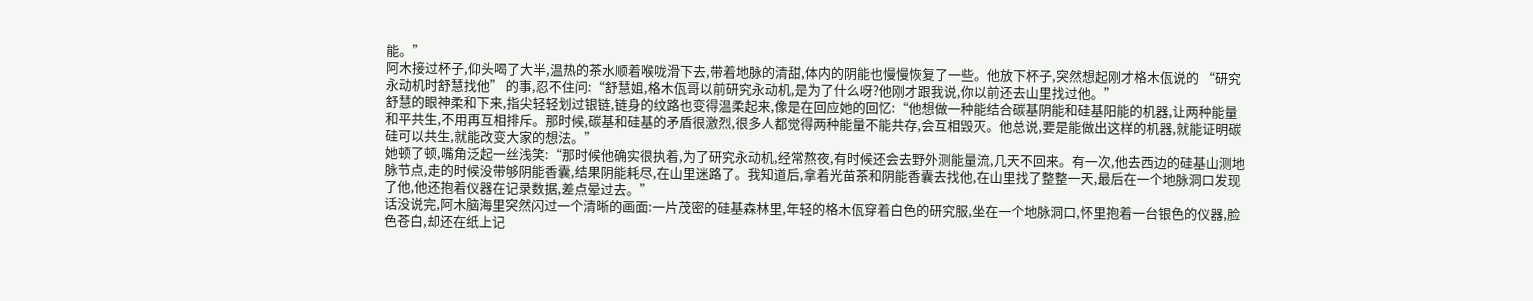能。”
阿木接过杯子,仰头喝了大半,温热的茶水顺着喉咙滑下去,带着地脉的清甜,体内的阴能也慢慢恢复了一些。他放下杯子,突然想起刚才格木佤说的 “研究永动机时舒慧找他” 的事,忍不住问:“舒慧姐,格木佤哥以前研究永动机,是为了什么呀?他刚才跟我说,你以前还去山里找过他。”
舒慧的眼神柔和下来,指尖轻轻划过银链,链身的纹路也变得温柔起来,像是在回应她的回忆:“他想做一种能结合碳基阴能和硅基阳能的机器,让两种能量和平共生,不用再互相排斥。那时候,碳基和硅基的矛盾很激烈,很多人都觉得两种能量不能共存,会互相毁灭。他总说,要是能做出这样的机器,就能证明碳硅可以共生,就能改变大家的想法。”
她顿了顿,嘴角泛起一丝浅笑:“那时候他确实很执着,为了研究永动机,经常熬夜,有时候还会去野外测能量流,几天不回来。有一次,他去西边的硅基山测地脉节点,走的时候没带够阴能香囊,结果阴能耗尽,在山里迷路了。我知道后,拿着光苗茶和阴能香囊去找他,在山里找了整整一天,最后在一个地脉洞口发现了他,他还抱着仪器在记录数据,差点晕过去。”
话没说完,阿木脑海里突然闪过一个清晰的画面:一片茂密的硅基森林里,年轻的格木佤穿着白色的研究服,坐在一个地脉洞口,怀里抱着一台银色的仪器,脸色苍白,却还在纸上记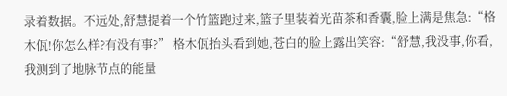录着数据。不远处,舒慧提着一个竹篮跑过来,篮子里装着光苗茶和香囊,脸上满是焦急:“格木佤!你怎么样?有没有事?” 格木佤抬头看到她,苍白的脸上露出笑容:“舒慧,我没事,你看,我测到了地脉节点的能量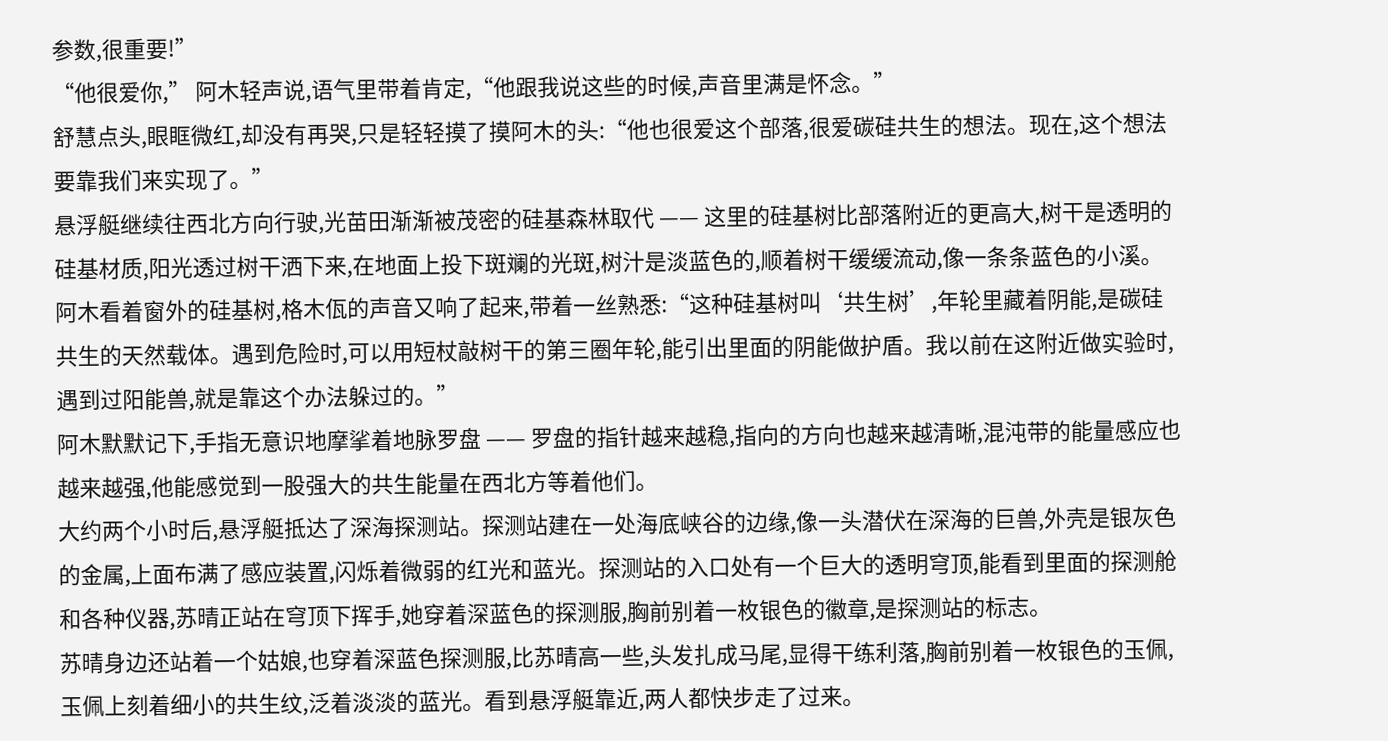参数,很重要!”
“他很爱你,” 阿木轻声说,语气里带着肯定,“他跟我说这些的时候,声音里满是怀念。”
舒慧点头,眼眶微红,却没有再哭,只是轻轻摸了摸阿木的头:“他也很爱这个部落,很爱碳硅共生的想法。现在,这个想法要靠我们来实现了。”
悬浮艇继续往西北方向行驶,光苗田渐渐被茂密的硅基森林取代 —— 这里的硅基树比部落附近的更高大,树干是透明的硅基材质,阳光透过树干洒下来,在地面上投下斑斓的光斑,树汁是淡蓝色的,顺着树干缓缓流动,像一条条蓝色的小溪。阿木看着窗外的硅基树,格木佤的声音又响了起来,带着一丝熟悉:“这种硅基树叫‘共生树’,年轮里藏着阴能,是碳硅共生的天然载体。遇到危险时,可以用短杖敲树干的第三圈年轮,能引出里面的阴能做护盾。我以前在这附近做实验时,遇到过阳能兽,就是靠这个办法躲过的。”
阿木默默记下,手指无意识地摩挲着地脉罗盘 —— 罗盘的指针越来越稳,指向的方向也越来越清晰,混沌带的能量感应也越来越强,他能感觉到一股强大的共生能量在西北方等着他们。
大约两个小时后,悬浮艇抵达了深海探测站。探测站建在一处海底峡谷的边缘,像一头潜伏在深海的巨兽,外壳是银灰色的金属,上面布满了感应装置,闪烁着微弱的红光和蓝光。探测站的入口处有一个巨大的透明穹顶,能看到里面的探测舱和各种仪器,苏晴正站在穹顶下挥手,她穿着深蓝色的探测服,胸前别着一枚银色的徽章,是探测站的标志。
苏晴身边还站着一个姑娘,也穿着深蓝色探测服,比苏晴高一些,头发扎成马尾,显得干练利落,胸前别着一枚银色的玉佩,玉佩上刻着细小的共生纹,泛着淡淡的蓝光。看到悬浮艇靠近,两人都快步走了过来。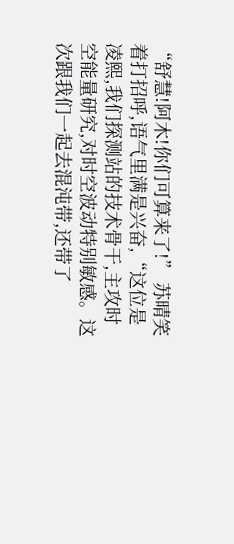“舒慧!阿木!你们可算来了!” 苏晴笑着打招呼,语气里满是兴奋,“这位是凌熙,我们探测站的技术骨干,主攻时空能量研究,对时空波动特别敏感。这次跟我们一起去混沌带,还带了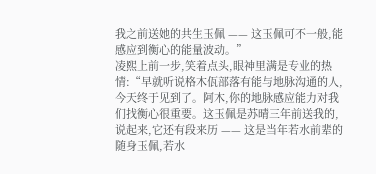我之前送她的共生玉佩 —— 这玉佩可不一般,能感应到衡心的能量波动。”
凌熙上前一步,笑着点头,眼神里满是专业的热情:“早就听说格木佤部落有能与地脉沟通的人,今天终于见到了。阿木,你的地脉感应能力对我们找衡心很重要。这玉佩是苏晴三年前送我的,说起来,它还有段来历 —— 这是当年若水前辈的随身玉佩,若水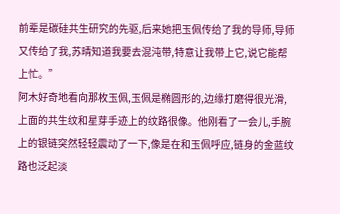前辈是碳硅共生研究的先驱,后来她把玉佩传给了我的导师,导师又传给了我,苏晴知道我要去混沌带,特意让我带上它,说它能帮上忙。”
阿木好奇地看向那枚玉佩,玉佩是椭圆形的,边缘打磨得很光滑,上面的共生纹和星芽手迹上的纹路很像。他刚看了一会儿,手腕上的银链突然轻轻震动了一下,像是在和玉佩呼应,链身的金蓝纹路也泛起淡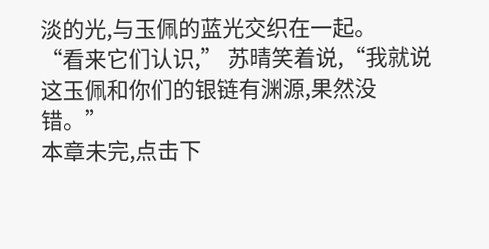淡的光,与玉佩的蓝光交织在一起。
“看来它们认识,” 苏晴笑着说,“我就说这玉佩和你们的银链有渊源,果然没错。”
本章未完,点击下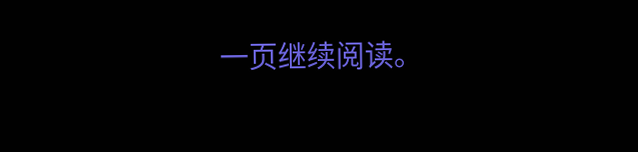一页继续阅读。